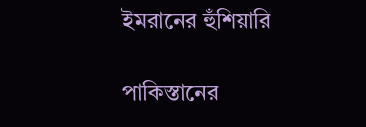ইমরানের হুঁশিয়ারি

পাকিস্তানের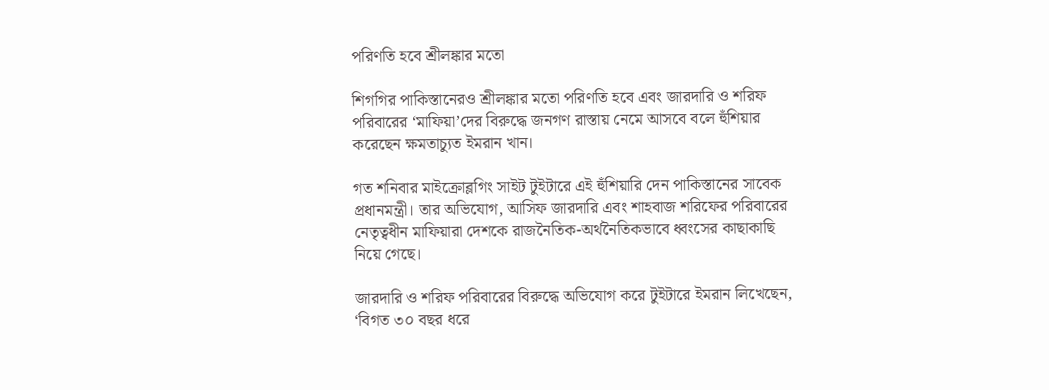পরিণতি হবে শ্রীলঙ্কার মতো

শিগগির পাকিস্তানেরও শ্রীলঙ্কার মতো পরিণতি হবে এবং জারদারি ও শরিফ পরিবারের ‘মাফিয়া’দের বিরুদ্ধে জনগণ রাস্তায় নেমে আসবে বলে হুঁশিয়ার করেছেন ক্ষমতাচ্যুত ইমরান খান।

গত শনিবার মাইক্রোব্লগিং সাইট টুইটারে এই হুঁশিয়ারি দেন পাকিস্তানের সাবেক প্রধানমন্ত্রী। তার অভিযোগ, আসিফ জারদারি এবং শাহবাজ শরিফের পরিবারের নেতৃত্বধীন মাফিয়ারা দেশকে রাজনৈতিক-অর্থনৈতিকভাবে ধ্বংসের কাছাকাছি নিয়ে গেছে।

জারদারি ও শরিফ পরিবারের বিরুদ্ধে অভিযোগ করে টুইটারে ইমরান লিখেছেন, ‘বিগত ৩০ বছর ধরে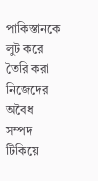পাকিস্তানকে লুট করে তৈরি করা নিজেদের অবৈধ সম্পদ টিকিয়ে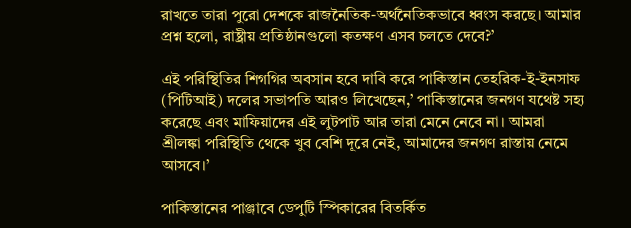রাখতে তারা পুরো দেশকে রাজনৈতিক-অর্থনৈতিকভাবে ধ্বংস করছে। আমার প্রশ্ন হলো, রাষ্ট্রীয় প্রতিষ্ঠানগুলো কতক্ষণ এসব চলতে দেবে?’

এই পরিস্থিতির শিগগির অবসান হবে দাবি করে পাকিস্তান তেহরিক-ই-ইনসাফ (পিটিআই) দলের সভাপতি আরও লিখেছেন,’ পাকিস্তানের জনগণ যথেষ্ট সহ্য করেছে এবং মাফিয়াদের এই লুটপাট আর তারা মেনে নেবে না। আমরা শ্রীলঙ্কা পরিস্থিতি থেকে খুব বেশি দূরে নেই, আমাদের জনগণ রাস্তায় নেমে আসবে।’

পাকিস্তানের পাঞ্জাবে ডেপুটি স্পিকারের বিতর্কিত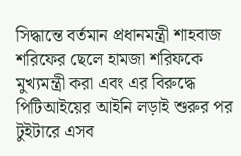সিদ্ধান্তে বর্তমান প্রধানমন্ত্রী শাহবাজ শরিফের ছেলে হামজা শরিফকে মুখ্যমন্ত্রী করা এবং এর বিরুদ্ধে পিটিআইয়ের আইনি লড়াই শুরুর পর টুইটারে এসব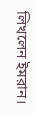লিখলেন ইমরান।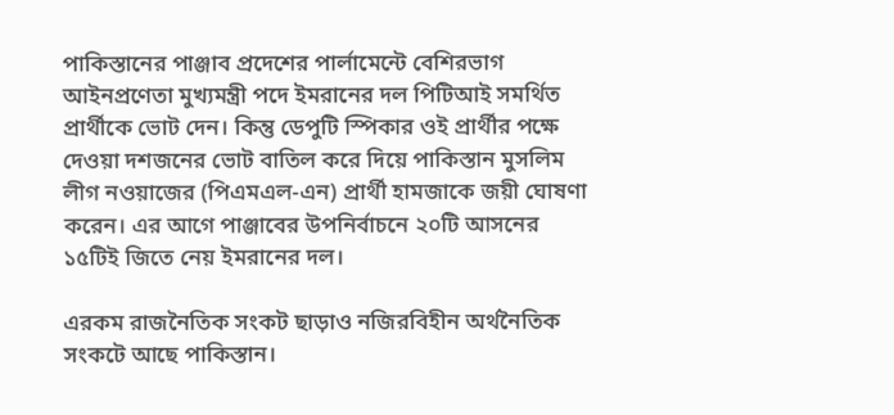পাকিস্তানের পাঞ্জাব প্রদেশের পার্লামেন্টে বেশিরভাগ আইনপ্রণেতা মুখ্যমন্ত্রী পদে ইমরানের দল পিটিআই সমর্থিত প্রার্থীকে ভোট দেন। কিন্তু ডেপুটি স্পিকার ওই প্রার্থীর পক্ষে দেওয়া দশজনের ভোট বাতিল করে দিয়ে পাকিস্তান মুসলিম লীগ নওয়াজের (পিএমএল-এন) প্রার্থী হামজাকে জয়ী ঘোষণা করেন। এর আগে পাঞ্জাবের উপনির্বাচনে ২০টি আসনের ১৫টিই জিতে নেয় ইমরানের দল।

এরকম রাজনৈতিক সংকট ছাড়াও নজিরবিহীন অর্থনৈতিক সংকটে আছে পাকিস্তান।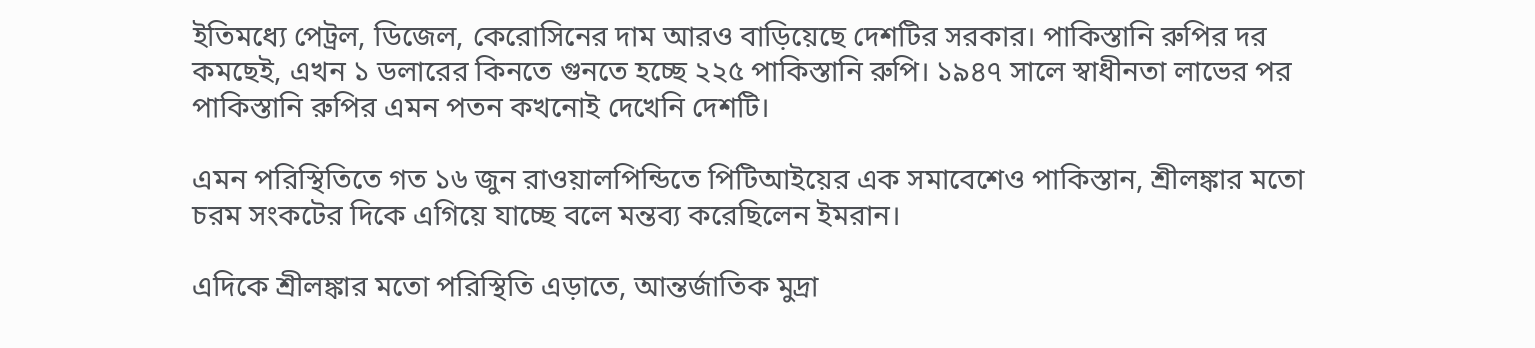ইতিমধ্যে পেট্রল, ডিজেল, কেরোসিনের দাম আরও বাড়িয়েছে দেশটির সরকার। পাকিস্তানি রুপির দর কমছেই, এখন ১ ডলারের কিনতে গুনতে হচ্ছে ২২৫ পাকিস্তানি রুপি। ১৯৪৭ সালে স্বাধীনতা লাভের পর পাকিস্তানি রুপির এমন পতন কখনোই দেখেনি দেশটি।

এমন পরিস্থিতিতে গত ১৬ জুন রাওয়ালপিন্ডিতে পিটিআইয়ের এক সমাবেশেও পাকিস্তান, শ্রীলঙ্কার মতো চরম সংকটের দিকে এগিয়ে যাচ্ছে বলে মন্তব্য করেছিলেন ইমরান।

এদিকে শ্রীলঙ্কার মতো পরিস্থিতি এড়াতে, আন্তর্জাতিক মুদ্রা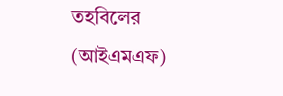তহবিলের (আইএমএফ)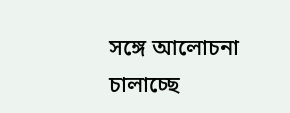সঙ্গে আলোচনা চালাচ্ছে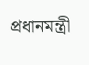প্রধানমন্ত্রী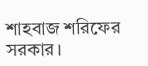শাহবাজ শরিফের সরকার।